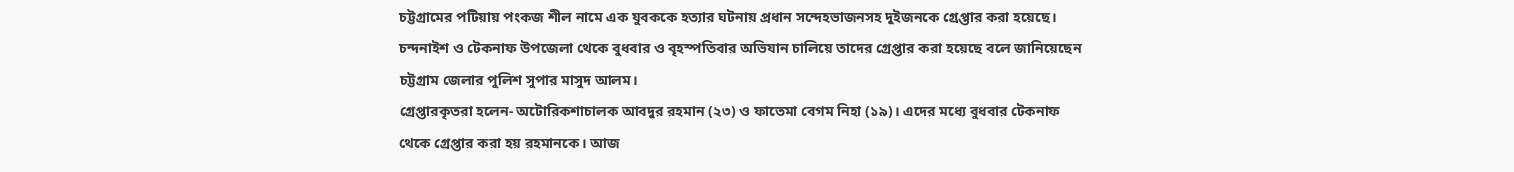চট্টগ্রামের পটিয়ায় পংকজ শীল নামে এক যুবককে হত্যার ঘটনায় প্রধান সন্দেহভাজনসহ দুইজনকে গ্রেপ্তার করা হয়েছে।
চন্দনাইশ ও টেকনাফ উপজেলা থেকে বুধবার ও বৃহস্পতিবার অভিযান চালিয়ে তাদের গ্রেপ্তার করা হয়েছে বলে জানিয়েছেন চট্টগ্রাম জেলার পুলিশ সুপার মাসুদ আলম।
গ্রেপ্তারকৃতরা হলেন- অটোরিকশাচালক আবদুর রহমান (২৩) ও ফাতেমা বেগম নিহা (১৯)। এদের মধ্যে বুধবার টেকনাফ থেকে গ্রেপ্তার করা হয় রহমানকে। আজ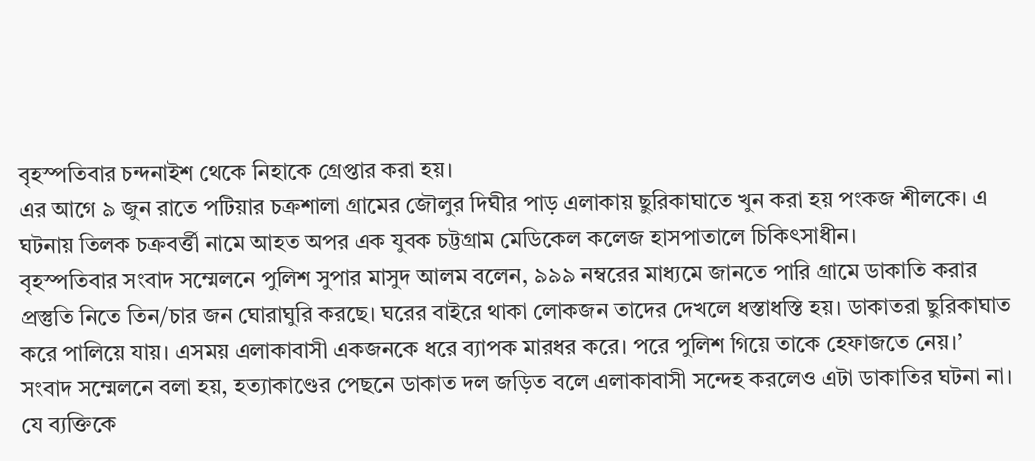বৃহস্পতিবার চন্দনাইশ থেকে নিহাকে গ্রেপ্তার করা হয়।
এর আগে ৯ জুন রাতে পটিয়ার চক্রশালা গ্রামের জৌলুর দিঘীর পাড় এলাকায় ছুরিকাঘাতে খুন করা হয় পংকজ শীলকে। এ ঘটনায় তিলক চক্রবর্ত্তী নামে আহত অপর এক যুবক চট্টগ্রাম মেডিকেল কলেজ হাসপাতালে চিকিৎসাধীন।
বৃহস্পতিবার সংবাদ সম্মেলনে পুলিশ সুপার মাসুদ আলম বলেন, ৯৯৯ নম্বরের মাধ্যমে জানতে পারি গ্রামে ডাকাতি করার প্রস্তুতি নিতে তিন/চার জন ঘোরাঘুরি করছে। ঘরের বাইরে থাকা লোকজন তাদের দেখলে ধস্তাধস্তি হয়। ডাকাতরা ছুরিকাঘাত করে পালিয়ে যায়। এসময় এলাকাবাসী একজনকে ধরে ব্যাপক মারধর করে। পরে পুলিশ গিয়ে তাকে হেফাজতে নেয়।’
সংবাদ সম্মেলনে বলা হয়, হত্যাকাণ্ডের পেছনে ডাকাত দল জড়িত বলে এলাকাবাসী সন্দেহ করলেও এটা ডাকাতির ঘটনা না। যে ব্যক্তিকে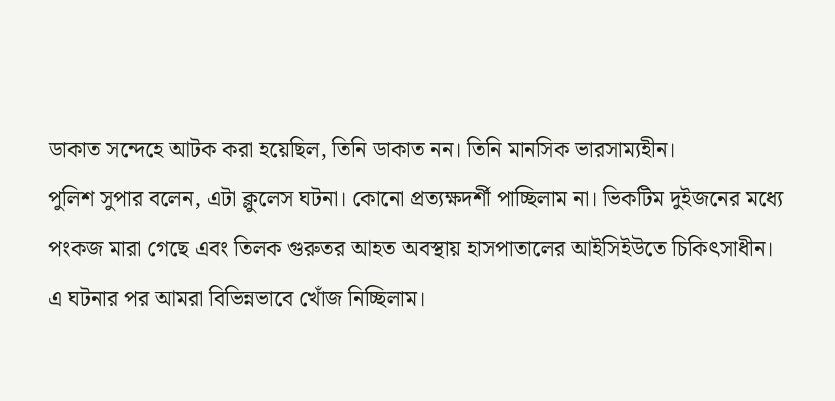ডাকাত সন্দেহে আটক করা হয়েছিল, তিনি ডাকাত নন। তিনি মানসিক ভারসাম্যহীন।
পুলিশ সুপার বলেন, এটা ক্লুলেস ঘটনা। কোনো প্রত্যক্ষদর্শী পাচ্ছিলাম না। ভিকটিম দুইজনের মধ্যে পংকজ মারা গেছে এবং তিলক গুরুতর আহত অবস্থায় হাসপাতালের আইসিইউতে চিকিৎসাধীন।
এ ঘটনার পর আমরা বিভিন্নভাবে খোঁজ নিচ্ছিলাম।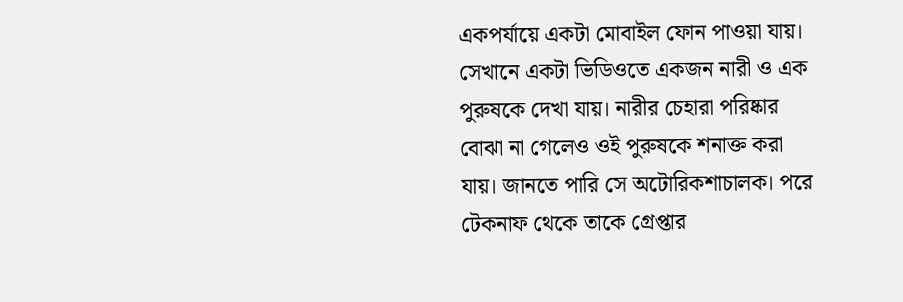একপর্যায়ে একটা মোবাইল ফোন পাওয়া যায়। সেখানে একটা ভিডিওতে একজন নারী ও এক পুরুষকে দেখা যায়। নারীর চেহারা পরিষ্কার বোঝা না গেলেও ওই পুরুষকে শনাক্ত করা যায়। জানতে পারি সে অটোরিকশাচালক। পরে টেকনাফ থেকে তাকে গ্রেপ্তার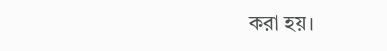করা হয়।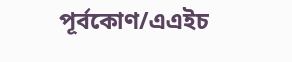পূর্বকোণ/এএইচ